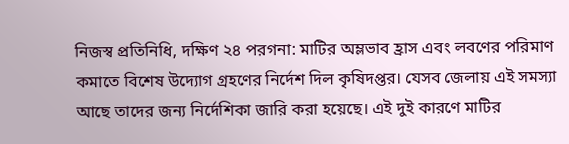নিজস্ব প্রতিনিধি, দক্ষিণ ২৪ পরগনা: মাটির অম্লভাব হ্রাস এবং লবণের পরিমাণ কমাতে বিশেষ উদ্যোগ গ্রহণের নির্দেশ দিল কৃষিদপ্তর। যেসব জেলায় এই সমস্যা আছে তাদের জন্য নির্দেশিকা জারি করা হয়েছে। এই দুই কারণে মাটির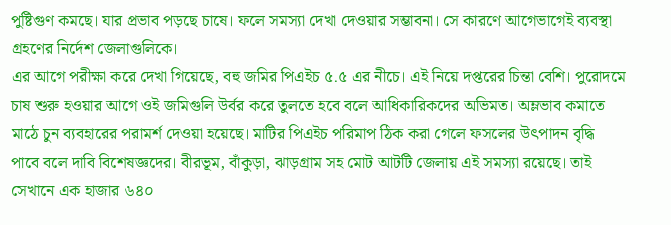পুষ্টিগুণ কমছে। যার প্রভাব পড়ছে চাষে। ফলে সমস্যা দেখা দেওয়ার সম্ভাবনা। সে কারণে আগেভাগেই ব্যবস্থা গ্রহণের নির্দেশ জেলাগুলিকে।
এর আগে পরীক্ষা করে দেখা গিয়েছে, বহু জমির পিএইচ ৫.৫ এর নীচে। এই নিয়ে দপ্তরের চিন্তা বেশি। পুরোদমে চাষ শুরু হওয়ার আগে ওই জমিগুলি উর্বর করে তুলতে হবে বলে আধিকারিকদের অভিমত। অম্লভাব কমাতে মাঠে চুন ব্যবহারের পরামর্শ দেওয়া হয়েছে। মাটির পিএইচ পরিমাপ ঠিক করা গেলে ফসলের উৎপাদন বৃদ্ধি পাবে বলে দাবি বিশেষজ্ঞদের। বীরভূম, বাঁকুড়া, ঝাড়গ্রাম সহ মোট আটটি জেলায় এই সমস্যা রয়েছে। তাই সেখানে এক হাজার ৬৪০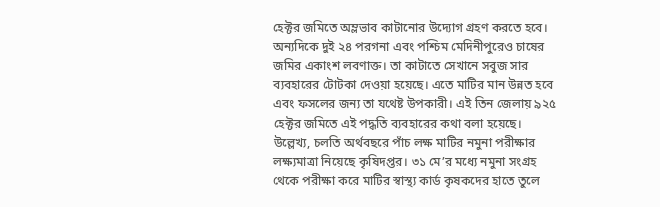হেক্টর জমিতে অম্লভাব কাটানোর উদ্যোগ গ্রহণ করতে হবে। অন্যদিকে দুই ২৪ পরগনা এবং পশ্চিম মেদিনীপুরেও চাষের জমির একাংশ লবণাক্ত। তা কাটাতে সেখানে সবুজ সার ব্যবহারের টোটকা দেওয়া হয়েছে। এতে মাটির মান উন্নত হবে এবং ফসলের জন্য তা যথেষ্ট উপকারী। এই তিন জেলায় ৯২৫ হেক্টর জমিতে এই পদ্ধতি ব্যবহারের কথা বলা হয়েছে। উল্লেখ্য, চলতি অর্থবছরে পাঁচ লক্ষ মাটির নমুনা পরীক্ষার লক্ষ্যমাত্রা নিয়েছে কৃষিদপ্তর। ৩১ মে’র মধ্যে নমুনা সংগ্রহ থেকে পরীক্ষা করে মাটির স্বাস্থ্য কার্ড কৃষকদের হাতে তুলে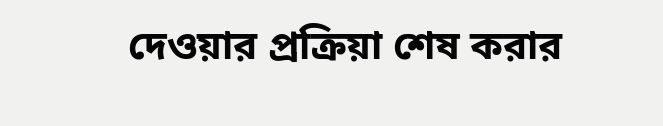দেওয়ার প্রক্রিয়া শেষ করার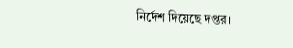নির্দেশ দিয়েছে দপ্তর।